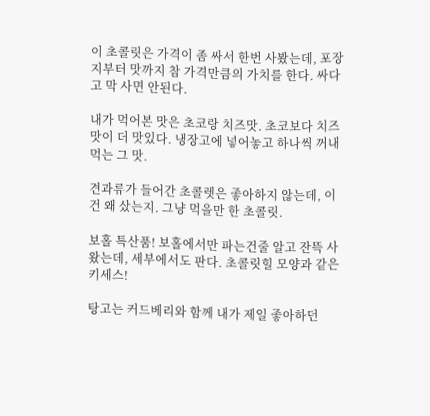이 초콜릿은 가격이 좀 싸서 한번 사봤는데, 포장지부터 맛까지 참 가격만큼의 가치를 한다. 싸다고 막 사면 안된다.

내가 먹어본 맛은 초코랑 치즈맛. 초코보다 치즈맛이 더 맛있다. 냉장고에 넣어놓고 하나씩 꺼내먹는 그 맛.

견과류가 들어간 초콜렛은 좋아하지 않는데, 이건 왜 샀는지. 그냥 먹을만 한 초콜릿.

보홀 특산품! 보홀에서만 파는건줄 알고 잔뜩 사왔는데, 세부에서도 판다. 초콜릿힐 모양과 같은 키세스!

탕고는 커드베리와 함께 내가 제일 좋아하던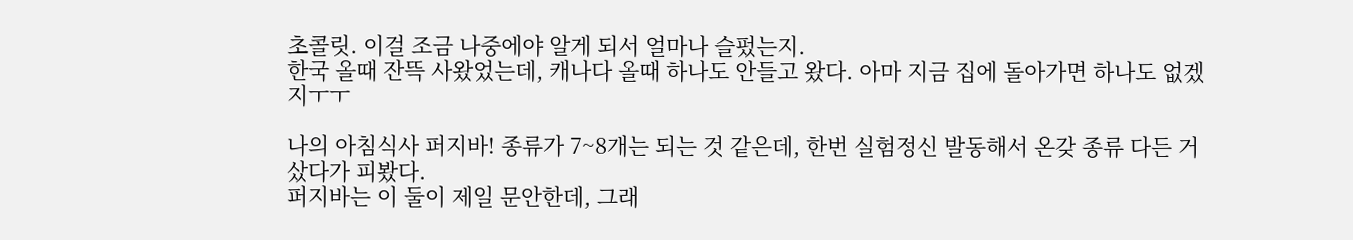초콜릿. 이걸 조금 나중에야 알게 되서 얼마나 슬펐는지.
한국 올때 잔뜩 사왔었는데, 캐나다 올때 하나도 안들고 왔다. 아마 지금 집에 돌아가면 하나도 없겠지ㅜㅜ

나의 아침식사 퍼지바! 종류가 7~8개는 되는 것 같은데, 한번 실험정신 발동해서 온갖 종류 다든 거 샀다가 피봤다.
퍼지바는 이 둘이 제일 문안한데, 그래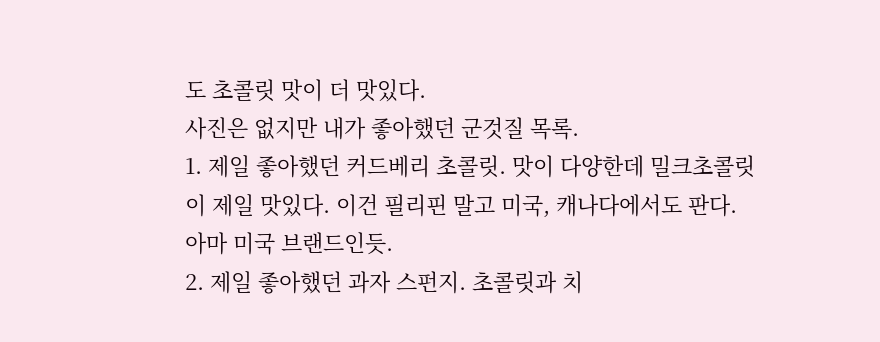도 초콜릿 맛이 더 맛있다.
사진은 없지만 내가 좋아했던 군것질 목록.
1. 제일 좋아했던 커드베리 초콜릿. 맛이 다양한데 밀크초콜릿이 제일 맛있다. 이건 필리핀 말고 미국, 캐나다에서도 판다. 아마 미국 브랜드인듯.
2. 제일 좋아했던 과자 스펀지. 초콜릿과 치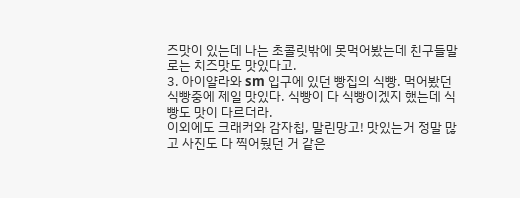즈맛이 있는데 나는 초콜릿밖에 못먹어봤는데 친구들말로는 치즈맛도 맛있다고.
3. 아이얄라와 sm 입구에 있던 빵집의 식빵. 먹어봤던 식빵중에 제일 맛있다. 식빵이 다 식빵이겠지 했는데 식빵도 맛이 다르더라.
이외에도 크래커와 감자칩, 말린망고! 맛있는거 정말 많고 사진도 다 찍어뒀던 거 같은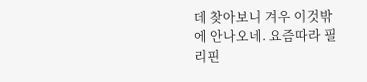데 찾아보니 겨우 이것밖에 안나오네. 요즘따라 필리핀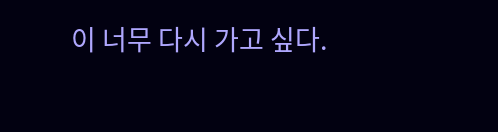이 너무 다시 가고 싶다.